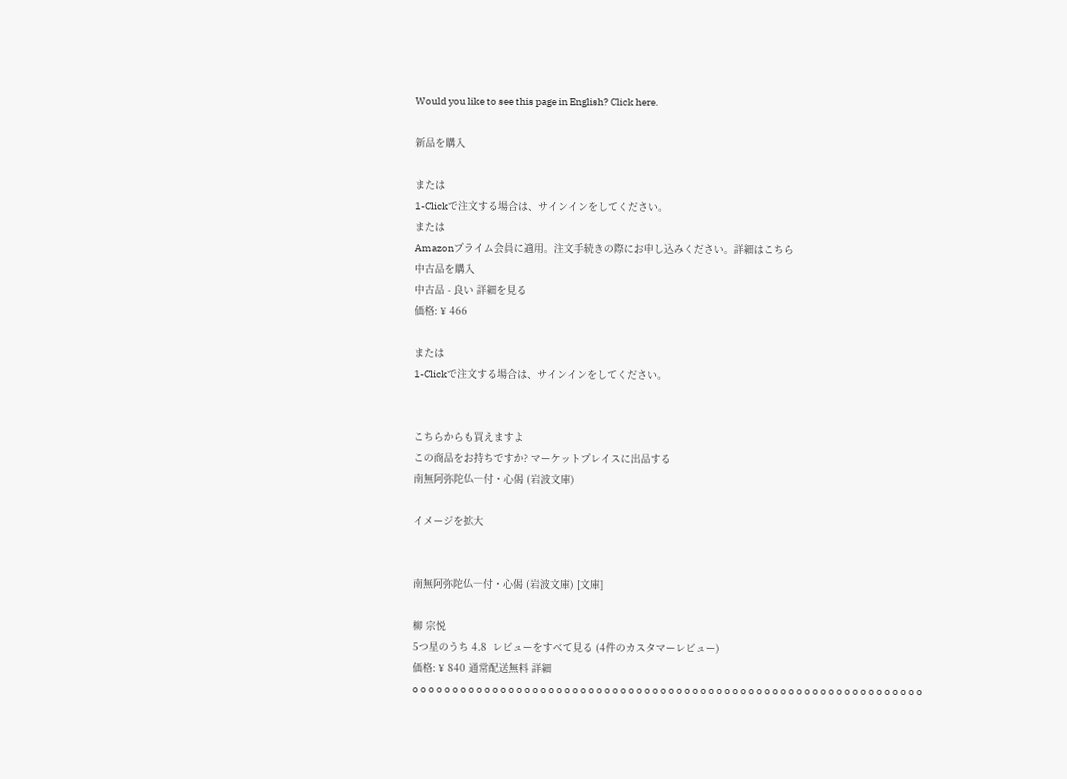Would you like to see this page in English? Click here.

新品を購入

または
1-Clickで注文する場合は、サインインをしてください。
または
Amazonプライム会員に適用。注文手続きの際にお申し込みください。詳細はこちら
中古品を購入
中古品 - 良い 詳細を見る
価格: ¥ 466

または
1-Clickで注文する場合は、サインインをしてください。


こちらからも買えますよ
この商品をお持ちですか? マーケットプレイスに出品する
南無阿弥陀仏―付・心偈 (岩波文庫)

イメージを拡大


南無阿弥陀仏―付・心偈 (岩波文庫) [文庫]

柳 宗悦
5つ星のうち 4.8  レビューをすべて見る (4件のカスタマーレビュー)
価格: ¥ 840 通常配送無料 詳細
o o o o o o o o o o o o o o o o o o o o o o o o o o o o o o o o o o o o o o o o o o o o o o o o o o o o o o o o o o o o o o o o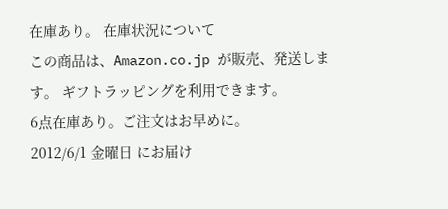在庫あり。 在庫状況について
この商品は、Amazon.co.jp が販売、発送します。 ギフトラッピングを利用できます。
6点在庫あり。ご注文はお早めに。
2012/6/1 金曜日 にお届け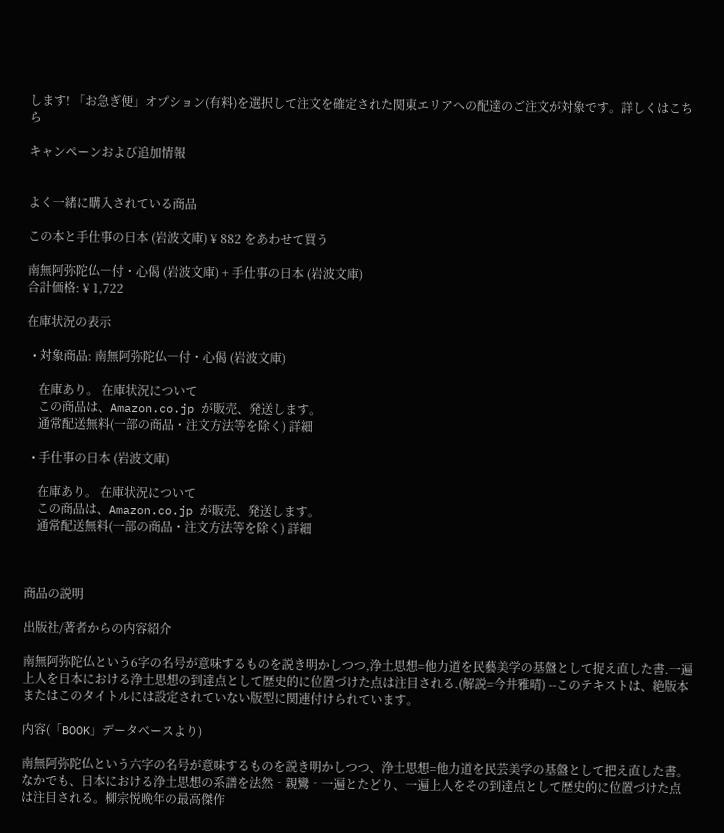します! 「お急ぎ便」オプション(有料)を選択して注文を確定された関東エリアへの配達のご注文が対象です。詳しくはこちら

キャンペーンおよび追加情報


よく一緒に購入されている商品

この本と手仕事の日本 (岩波文庫) ¥ 882 をあわせて買う

南無阿弥陀仏―付・心偈 (岩波文庫) + 手仕事の日本 (岩波文庫)
合計価格: ¥ 1,722

在庫状況の表示

  • 対象商品: 南無阿弥陀仏―付・心偈 (岩波文庫)

    在庫あり。 在庫状況について
    この商品は、Amazon.co.jp が販売、発送します。
    通常配送無料(一部の商品・注文方法等を除く) 詳細

  • 手仕事の日本 (岩波文庫)

    在庫あり。 在庫状況について
    この商品は、Amazon.co.jp が販売、発送します。
    通常配送無料(一部の商品・注文方法等を除く) 詳細



商品の説明

出版社/著者からの内容紹介

南無阿弥陀仏という6字の名号が意味するものを説き明かしつつ,浄土思想=他力道を民藝美学の基盤として捉え直した書.一遍上人を日本における浄土思想の到達点として歴史的に位置づけた点は注目される.(解説=今井雅晴) --このテキストは、絶版本またはこのタイトルには設定されていない版型に関連付けられています。

内容(「BOOK」データベースより)

南無阿弥陀仏という六字の名号が意味するものを説き明かしつつ、浄土思想=他力道を民芸美学の基盤として把え直した書。なかでも、日本における浄土思想の系譜を法然‐親鸞‐一遍とたどり、一遍上人をその到達点として歴史的に位置づけた点は注目される。柳宗悦晩年の最高傑作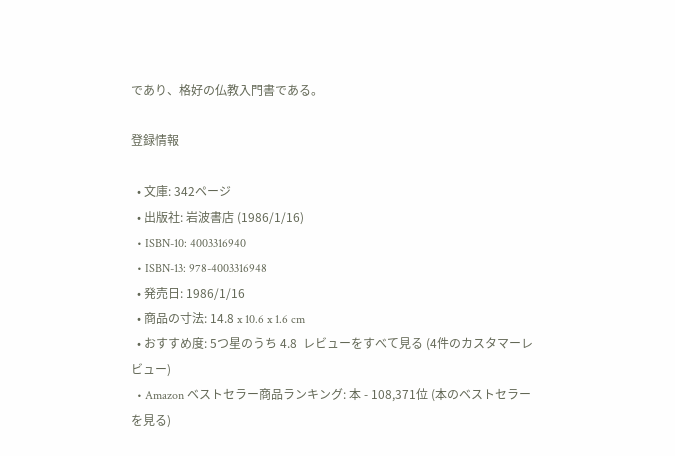であり、格好の仏教入門書である。

登録情報

  • 文庫: 342ページ
  • 出版社: 岩波書店 (1986/1/16)
  • ISBN-10: 4003316940
  • ISBN-13: 978-4003316948
  • 発売日: 1986/1/16
  • 商品の寸法: 14.8 x 10.6 x 1.6 cm
  • おすすめ度: 5つ星のうち 4.8  レビューをすべて見る (4件のカスタマーレビュー)
  • Amazon ベストセラー商品ランキング: 本 - 108,371位 (本のベストセラーを見る)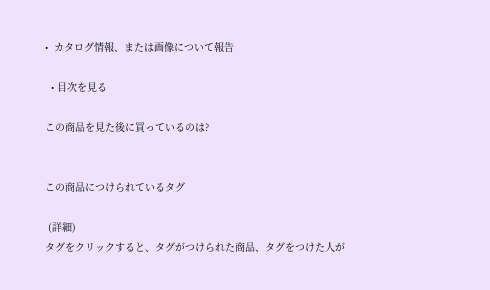•  カタログ情報、または画像について報告

  • 目次を見る

この商品を見た後に買っているのは?


この商品につけられているタグ

 (詳細)
タグをクリックすると、タグがつけられた商品、タグをつけた人が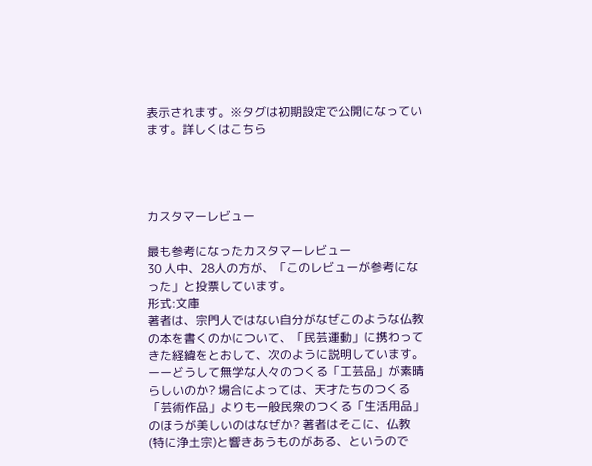表示されます。※タグは初期設定で公開になっています。詳しくはこちら




カスタマーレビュー

最も参考になったカスタマーレビュー
30 人中、28人の方が、「このレビューが参考になった」と投票しています。
形式:文庫
著者は、宗門人ではない自分がなぜこのような仏教の本を書くのかについて、「民芸運動」に携わってきた経緯をとおして、次のように説明しています。ーーどうして無学な人々のつくる「工芸品」が素晴らしいのか? 場合によっては、天才たちのつくる「芸術作品」よりも一般民衆のつくる「生活用品」のほうが美しいのはなぜか? 著者はそこに、仏教(特に浄土宗)と響きあうものがある、というので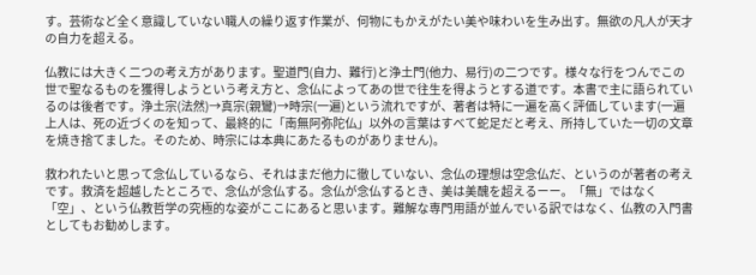す。芸術など全く意識していない職人の繰り返す作業が、何物にもかえがたい美や味わいを生み出す。無欲の凡人が天才の自力を超える。

仏教には大きく二つの考え方があります。聖道門(自力、難行)と浄土門(他力、易行)の二つです。様々な行をつんでこの世で聖なるものを獲得しようという考え方と、念仏によってあの世で往生を得ようとする道です。本書で主に語られているのは後者です。浄土宗(法然)→真宗(親鸞)→時宗(一遍)という流れですが、著者は特に一遍を高く評価しています(一遍上人は、死の近づくのを知って、最終的に「南無阿弥陀仏」以外の言葉はすべて蛇足だと考え、所持していた一切の文章を焼き捨てました。そのため、時宗には本典にあたるものがありません)。

救われたいと思って念仏しているなら、それはまだ他力に徹していない、念仏の理想は空念仏だ、というのが著者の考えです。救済を超越したところで、念仏が念仏する。念仏が念仏するとき、美は美醜を超えるーー。「無」ではなく「空」、という仏教哲学の究極的な姿がここにあると思います。難解な専門用語が並んでいる訳ではなく、仏教の入門書としてもお勧めします。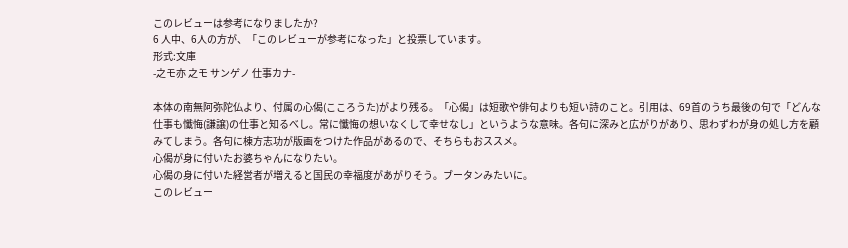このレビューは参考になりましたか?
6 人中、6人の方が、「このレビューが参考になった」と投票しています。
形式:文庫
-之モ亦 之モ サンゲノ 仕事カナ-

本体の南無阿弥陀仏より、付属の心偈(こころうた)がより残る。「心偈」は短歌や俳句よりも短い詩のこと。引用は、69首のうち最後の句で「どんな仕事も懺悔(謙譲)の仕事と知るべし。常に懺悔の想いなくして幸せなし」というような意味。各句に深みと広がりがあり、思わずわが身の処し方を顧みてしまう。各句に棟方志功が版画をつけた作品があるので、そちらもおススメ。
心偈が身に付いたお婆ちゃんになりたい。
心偈の身に付いた経営者が増えると国民の幸福度があがりそう。ブータンみたいに。
このレビュー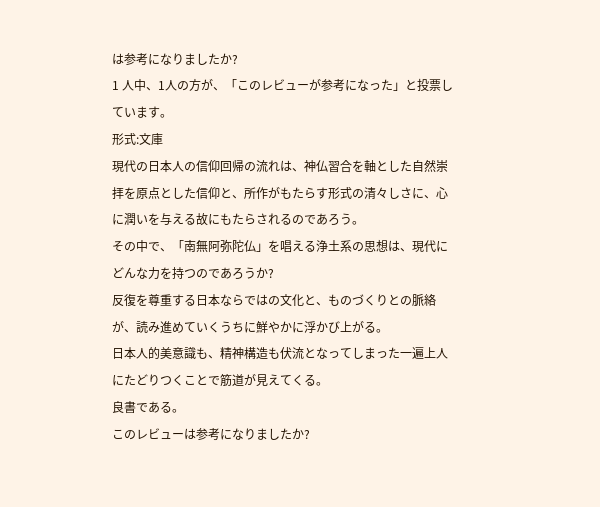は参考になりましたか?
1 人中、1人の方が、「このレビューが参考になった」と投票しています。
形式:文庫
現代の日本人の信仰回帰の流れは、神仏習合を軸とした自然崇拝を原点とした信仰と、所作がもたらす形式の清々しさに、心に潤いを与える故にもたらされるのであろう。
その中で、「南無阿弥陀仏」を唱える浄土系の思想は、現代にどんな力を持つのであろうか?
反復を尊重する日本ならではの文化と、ものづくりとの脈絡が、読み進めていくうちに鮮やかに浮かび上がる。
日本人的美意識も、精神構造も伏流となってしまった一遍上人にたどりつくことで筋道が見えてくる。
良書である。
このレビューは参考になりましたか?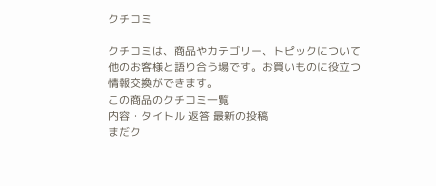クチコミ

クチコミは、商品やカテゴリー、トピックについて他のお客様と語り合う場です。お買いものに役立つ情報交換ができます。
この商品のクチコミ一覧
内容・タイトル 返答 最新の投稿
まだク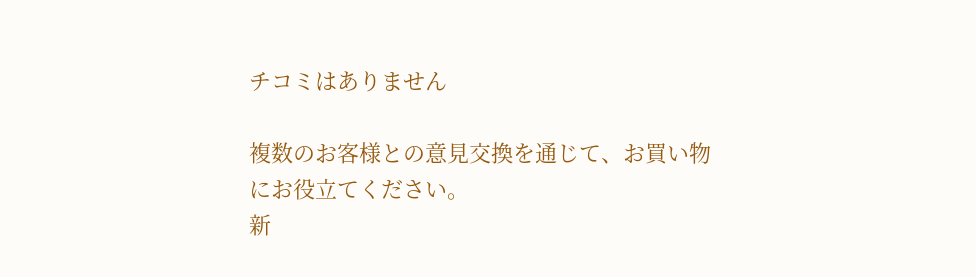チコミはありません

複数のお客様との意見交換を通じて、お買い物にお役立てください。
新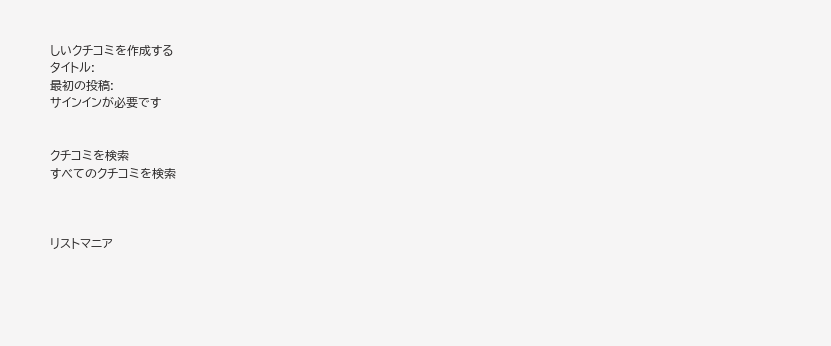しいクチコミを作成する
タイトル:
最初の投稿:
サインインが必要です


クチコミを検索
すべてのクチコミを検索



リストマニア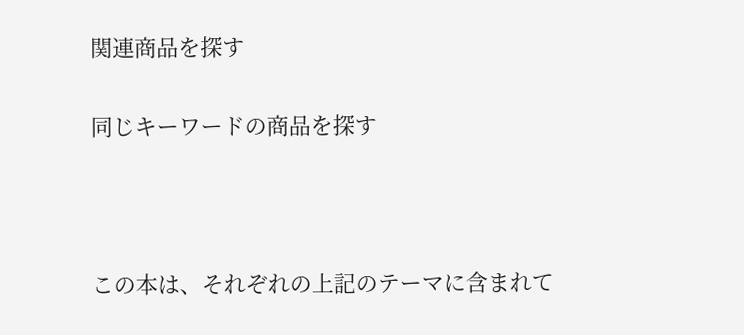関連商品を探す


同じキーワードの商品を探す





この本は、それぞれの上記のテーマに含まれて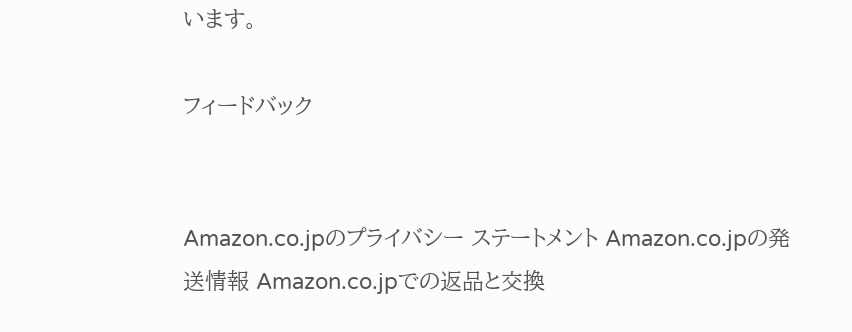います。

フィードバック


Amazon.co.jpのプライバシー ステートメント Amazon.co.jpの発送情報 Amazon.co.jpでの返品と交換